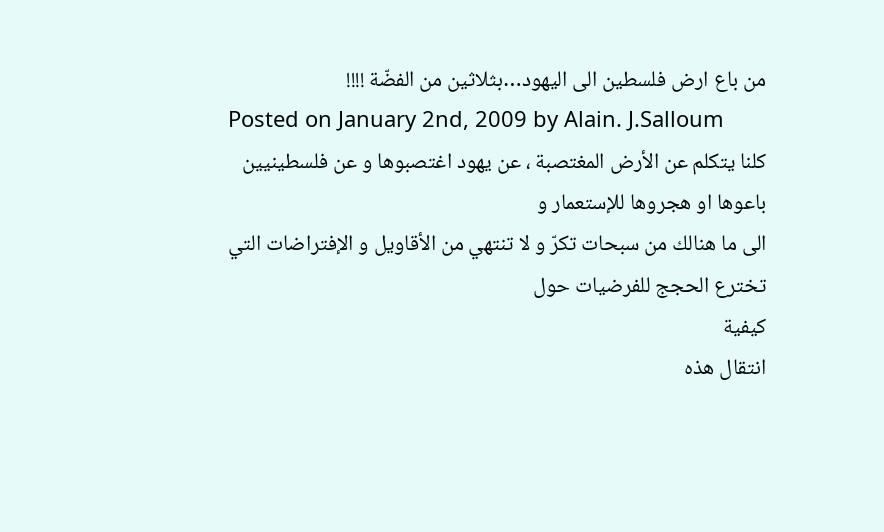من باع ارض فلسطين الى اليهود…بثلاثين من الفضّة !!!!
Posted on January 2nd, 2009 by Alain. J.Salloum
كلنا يتكلم عن الأرض المغتصبة ، عن يهود اغتصبوها و عن فلسطينيين باعوها او هجروها للإستعمار و
الى ما هنالك من سبحات تكرّ و لا تنتهي من الأقاويل و الإفتراضات التي تخترع الحجج للفرضيات حول
كيفية
انتقال هذه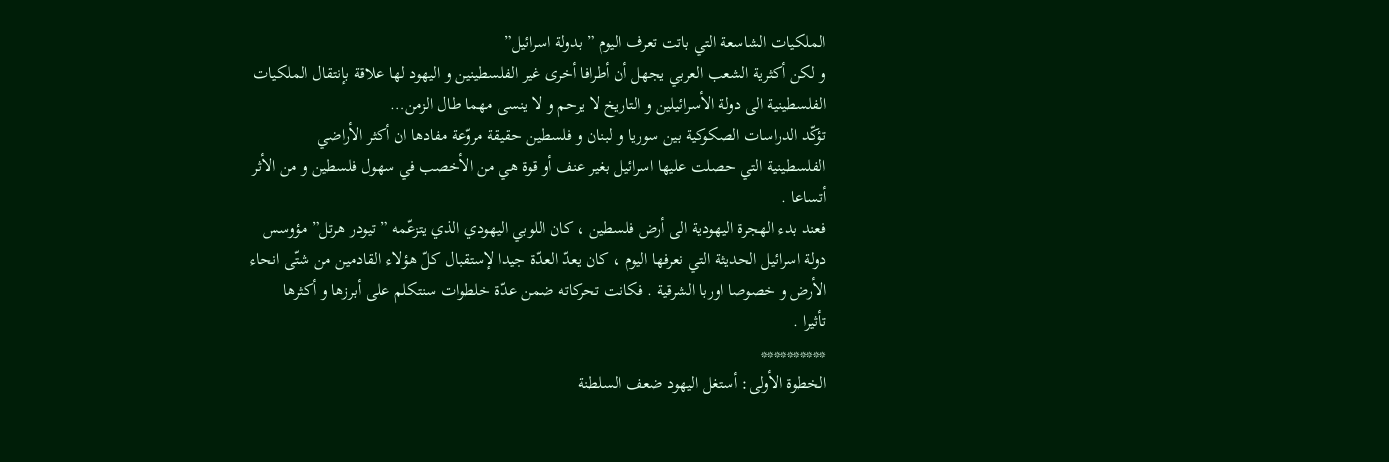الملكيات الشاسعة التي باتت تعرف اليوم ” بدولة اسرائيل”
و لكن أكثرية الشعب العربي يجهل أن أطرافا أخرى غير الفلسطينين و اليهود لها علاقة بإنتقال الملكيات
الفلسطينية الى دولة الأسرائيلين و التاريخ لا يرحم و لا ينسى مهما طال الزمن…
تؤكّد الدراسات الصكوكية بين سوريا و لبنان و فلسطين حقيقة مروّعة مفادها ان أكثر الأراضي
الفلسطينية التي حصلت عليها اسرائيل بغير عنف أو قوة هي من الأخصب في سهول فلسطين و من الأثر
أتساعا .
فعند بدء الهجرة اليهودية الى أرض فلسطين ، كان اللوبي اليهودي الذي يتزعّمه ” تيودر هرتل” مؤوسس
دولة اسرائيل الحديثة التي نعرفها اليوم ، كان يعدّ العدّة جيدا لإستقبال كلّ هؤلاء القادمين من شتّى انحاء
الأرض و خصوصا اوربا الشرقية . فكانت تحركاته ضمن عدّة خلطوات سنتكلم على أبرزها و أكثرها
تأثيرا .
**********
الخطوة الأولى: أستغل اليهود ضعف السلطنة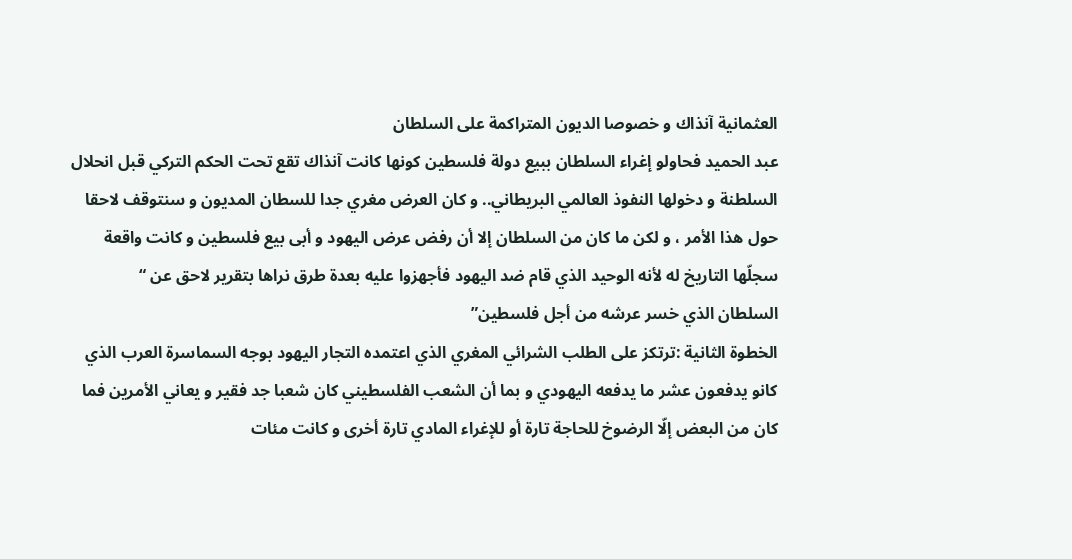العثمانية آنذاك و خصوصا الديون المتراكمة على السلطان
عبد الحميد فحاولو إغراء السلطان ببيع دولة فلسطين كونها كانت آنذاك تقع تحت الحكم التركي قبل انحلال
السلطنة و دخولها النفوذ العالمي البريطاني.. و كان العرض مغري جدا للسطان المديون و سنتوقف لاحقا
حول هذا الأمر ، و لكن ما كان من السلطان إلا أن رفض عرض اليهود و أبى بيع فلسطين و كانت واقعة
سجلّها التاريخ له لأنه الوحيد الذي قام ضد اليهود فأجهزوا عليه بعدة طرق نراها بتقرير لاحق عن “
السلطان الذي خسر عرشه من أجل فلسطين”
الخطوة الثانية :ترتكز على الطلب الشرائي المغري الذي اعتمده التجار اليهود بوجه السماسرة العرب الذي
كانو يدفعون عشر ما يدفعه اليهودي و بما أن الشعب الفلسطيني كان شعبا جد فقير و يعاني الأمرين فما
كان من البعض إلّا الرضوخ للحاجة تارة أو للإغراء المادي تارة أخرى و كانت مئات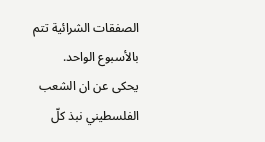الصفقات الشرائية تتم
بالأسبوع الواحد.
يحكى عن ان الشعب الفلسطيني نبذ كلّ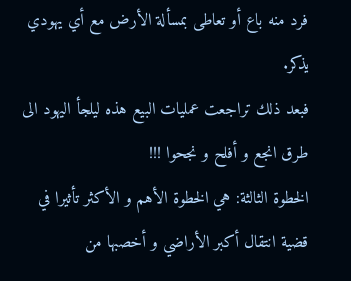فرد منه باع أو تعاطى بمسألة الأرض مع أي يهودي يذكر.
فبعد ذلك تراجعت عمليات البيع هذه ليلجأ اليهود الى طرق انجع و أفلح و نجحوا !!!
الخطوة الثالثة: هي الخطوة الأهم و الأكثر تأثيرا في قضية انتقال أكبر الأراضي و أخصبها من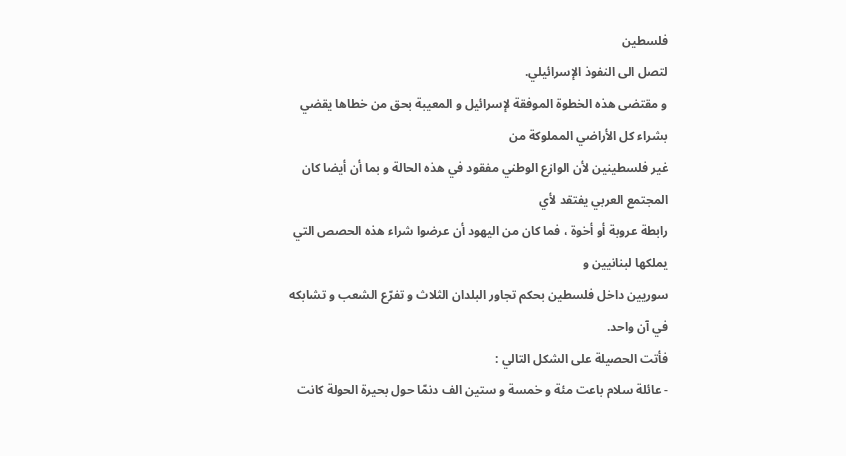فلسطين
لتصل الى النفوذ الإسرائيلي.
و مقتضى هذه الخطوة الموفقة لإسرائيل و المعيبة بحق من خطاها يقضي بشراء كل الأراضي المملوكة من
غير فلسطينين لأن الوازع الوطني مفقود في هذه الحالة و بما أن أيضا كان المجتمع العربي يفتقد لأي
رابطة عروبة أو أخوة ، فما كان من اليهود أن عرضوا شراء هذه الحصص التي يملكها لبنانيين و
سوريين داخل فلسطين بحكم تجاور البلدان الثلاث و تفرّع الشعب و تشابكه في آن واحد.
فأتت الحصيلة على الشكل التالي :
- عائلة سلام باعت مئة و خمسة و ستين الف دنمّا حول بحيرة الحولة كانت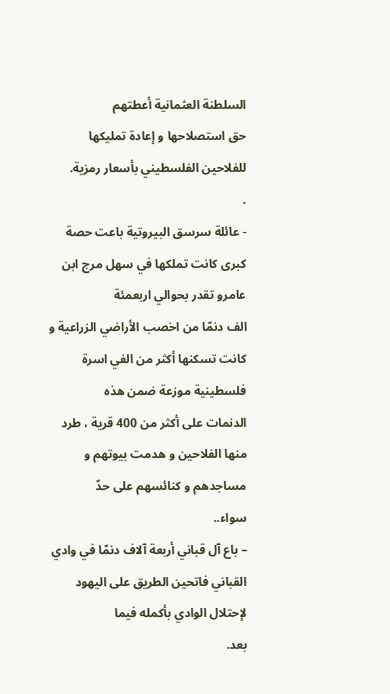السلطنة العثمانية أعطتهم
حق استصلاحها و إعادة تمليكها للفلاحين الفلسطيني بأسعار رمزية.
.
- عائلة سرسق البيروتية باعت حصة كبرى كانت تملكها في سهل مرج ابن عامرو تقدر بحوالي اربعمئة
الف دنمّا من اخصب الأراضي الزراعية و كانت تسكنها أكثر من الفي اسرة فلسطينية موزعة ضمن هذه
الدنمات على أكثر من 400 قرية ، طرد منها الفلاحين و هدمت بيوتهم و مساجدهم و كنائسهم على حدّ
سواء..
– باع آل قباني أربعة آلاف دنمّا في وادي القباني فاتحين الطريق على اليهود لإحتلال الوادي بأكمله فيما
بعد.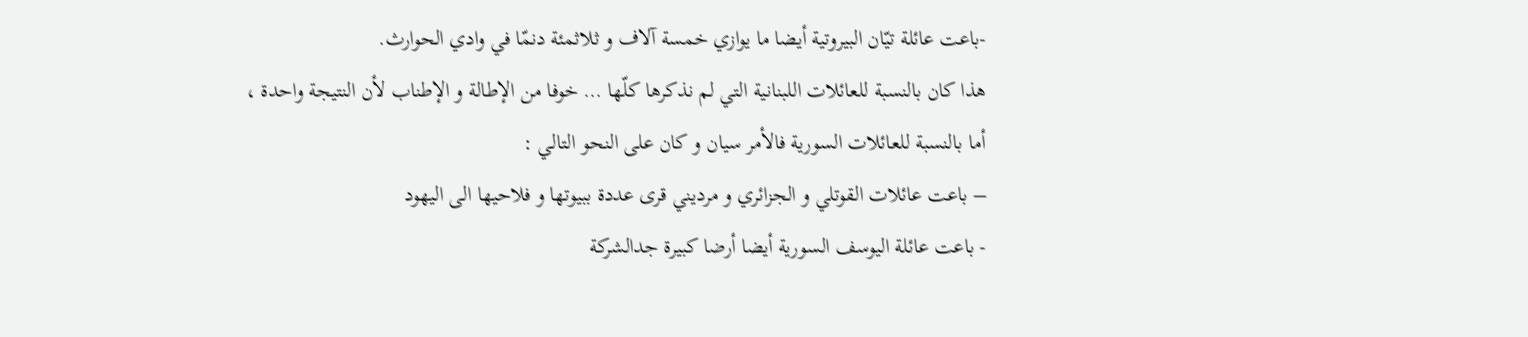-باعت عائلة تيّان البيروتية أيضا ما يوازي خمسة آلاف و ثلاثمئة دنمّا في وادي الحوارث.
هذا كان بالنسبة للعائلات اللبنانية التي لم نذكرها كلّها … خوفا من الإطالة و الإطناب لأن النتيجة واحدة ،
أما بالنسبة للعائلات السورية فالأمر سيان و كان على النحو التالي :
– باعت عائلات القوتلي و الجزائري و مرديني قرى عددة ببيوتها و فلاحيها الى اليهود
- باعت عائلة اليوسف السورية أيضا أرضا كبيرة جدالشركة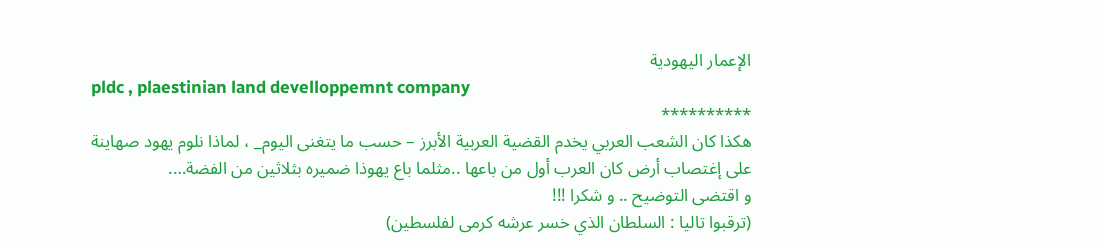الإعمار اليهودية
pldc , plaestinian land develloppemnt company
**********
هكذا كان الشعب العربي يخدم القضية العربية الأبرز – حسب ما يتغنى اليوم_ ، لماذا نلوم يهود صهاينة
على إغتصاب أرض كان العرب أول من باعها ..مثلما باع يهوذا ضميره بثلاثين من الفضة….
و اقتضى التوضيح .. و شكرا !!!
(ترقبوا تاليا : السلطان الذي خسر عرشه كرمى لفلسطين)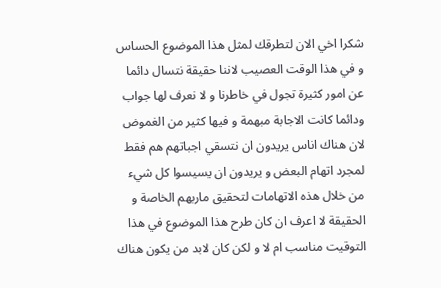شكرا اخي الان لتطرقك لمثل هذا الموضوع الحساس و في هذا الوقت العصيب لاننا حقيقة نتسال دائما عن امور كثيرة تجول في خاطرنا و لا نعرف لها جواب ودائما كانت الاجابة مبهمة و فيها كثير من الغموض لان هناك اناس يريدون ان نتسقي اجباتهم هم فقط لمجرد اتهام البعض و يريدون ان يسيسوا كل شيء من خلال هذه الاتهامات لتحقيق ماربهم الخاصة و الحقيقة لا اعرف ان كان طرح هذا الموضوع في هذا التوقيت مناسب ام لا و لكن كان لابد من يكون هناك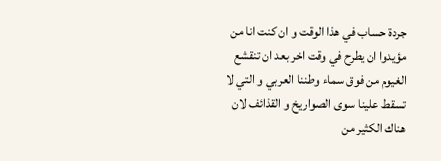جردة حساب في هذا الوقت و ان كنت انا من مؤيدوا ان يطرح في وقت اخر بعد ان تنقشع الغيوم من فوق سماء وطننا العربي و التي لا تسقط علينا سوى الصواريخ و القذائف لان هناك الكثير من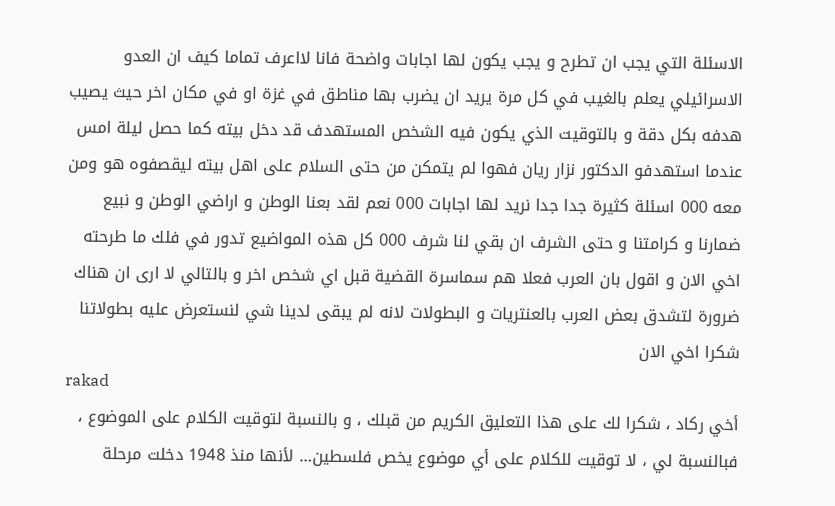الاسئلة التي يجب ان تطرح و يجب يكون لها اجابات واضحة فانا لااعرف تماما كيف ان العدو الاسرائيلي يعلم بالغيب في كل مرة يريد ان يضرب بها مناطق في غزة او في مكان اخر حيث يصيب هدفه بكل دقة و بالتوقيت الذي يكون فيه الشخص المستهدف قد دخل بيته كما حصل ليلة امس عندما استهدفو الدكتور نزار ريان فهوا لم يتمكن من حتى السلام على اهل بيته ليقصفوه هو ومن معه 000 اسئلة كثيرة جدا جدا نريد لها اجابات 000 نعم لقد بعنا الوطن و اراضي الوطن و نبيع ضمارنا و كرامتنا و حتى الشرف ان بقي لنا شرف 000 كل هذه المواضيع تدور في فلك ما طرحته اخي الان و اقول بان العرب فعلا هم سماسرة القضية قبل اي شخص اخر و بالتالي لا ارى ان هناك ضرورة لتشدق بعض العرب بالعنتريات و البطولات لانه لم يبقى لدينا شي لنستعرض عليه بطولاتنا
شكرا اخي الان
rakad
أخي ركاد ، شكرا لك على هذا التعليق الكريم من قبلك ، و بالنسبة لتوقيت الكلام على الموضوع ، فبالنسبة لي ، لا توقيت للكلام على أي موضوع يخص فلسطين… لأنها منذ 1948 دخلت مرحلة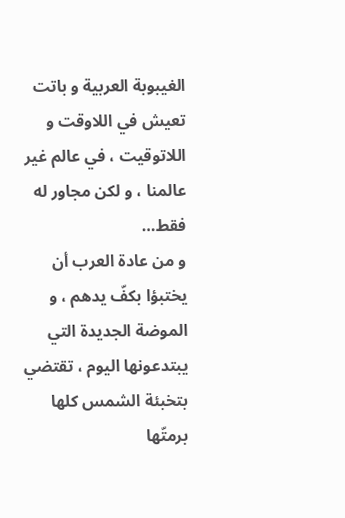الغيبوبة العربية و باتت تعيش في اللاوقت و اللاتوقيت ، في عالم غير عالمنا ، و لكن مجاور له فقط…
و من عادة العرب أن يختبؤا بكفّ يدهم ، و الموضة الجديدة التي يبتدعونها اليوم ، تقتضي بتخبئة الشمس كلها برمتّها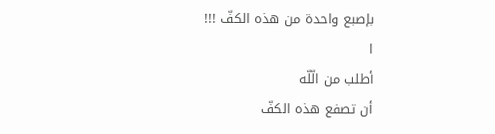بإصبع واحدة من هذه الكفّ !!!
ا
أطلب من الّلّه
أن تصفع هذه الكفّ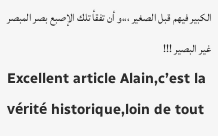الكبير فيهم قبل الصغير ،،،و أن تفقأ تلك الإصبع بصر المبصر غير البصير !!!
Excellent article Alain,c’est la vérité historique,loin de tout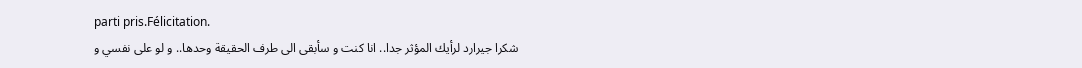parti pris.Félicitation.
شكرا جيرارد لرأيك المؤثر جدا.. انا كنت و سأبقى الى طرف الحقيقة وحدها.. و لو على نفسي و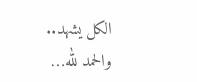الكل يشهد.. والحمد لله…